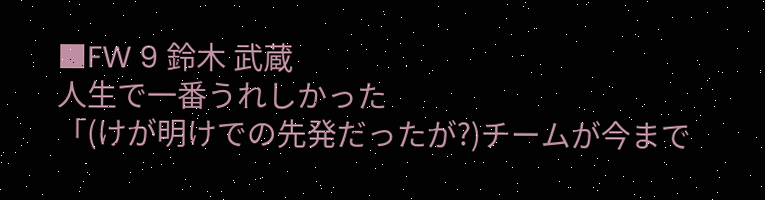■FW 9 鈴木 武蔵
人生で一番うれしかった
「(けが明けでの先発だったが?)チームが今まで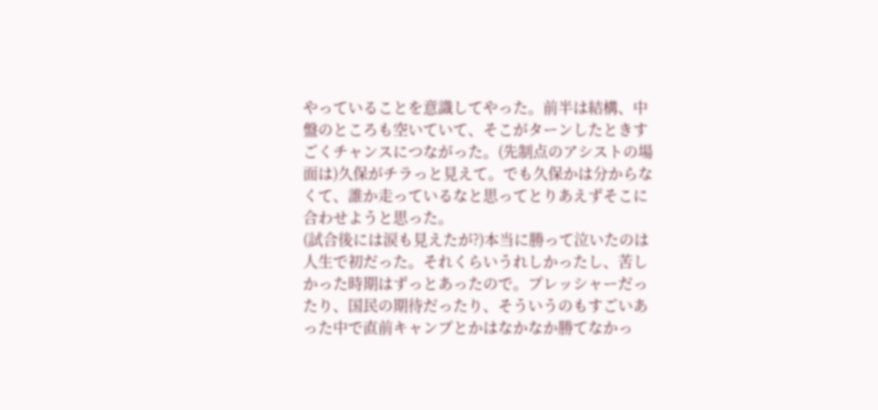やっていることを意識してやった。前半は結構、中盤のところも空いていて、そこがターンしたときすごくチャンスにつながった。(先制点のアシストの場面は)久保がチラっと見えて。でも久保かは分からなくて、誰か走っているなと思ってとりあえずそこに合わせようと思った。
(試合後には涙も見えたが?)本当に勝って泣いたのは人生で初だった。それくらいうれしかったし、苦しかった時期はずっとあったので。プレッシャーだったり、国民の期待だったり、そういうのもすごいあった中で直前キャンプとかはなかなか勝てなかっ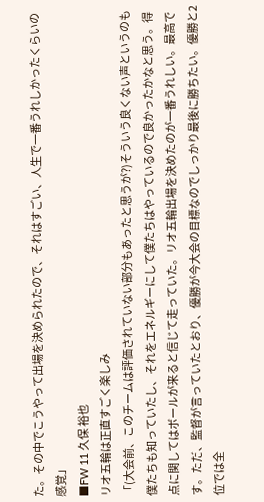た。その中でこうやって出場を決められたので、それはすごい、人生で一番うれしかったくらいの感覚」
■FW 11 久保 裕也
リオ五輪は正直すごく楽しみ
「(大会前、このチームは評価されていない部分もあったと思うが?)そういう良くない声というのも僕たちも知っていたし、それをエネルギーにして僕たちはやっているので良かったかなと思う。得点に関してはボールが来ると信じて走っていた。リオ五輪出場を決めたのが一番うれしい。最高です。ただ、監督が言っていたとおり、優勝が今大会の目標なのでしっかり最後に勝ちたい。優勝と2位では全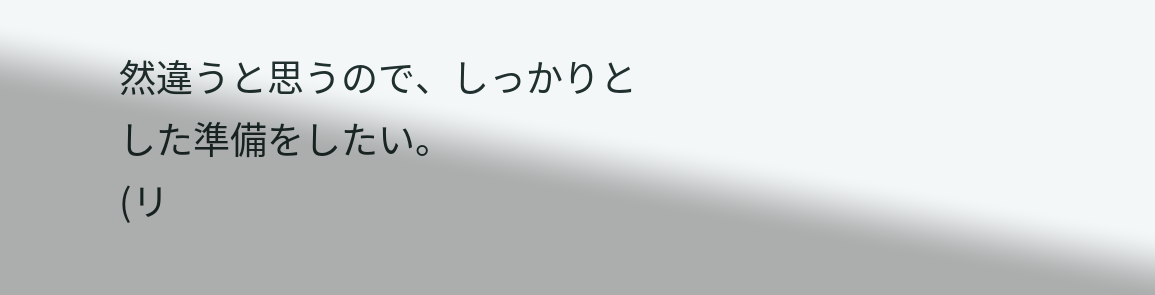然違うと思うので、しっかりとした準備をしたい。
(リ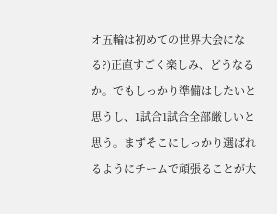オ五輪は初めての世界大会になる?)正直すごく楽しみ、どうなるか。でもしっかり準備はしたいと思うし、1試合1試合全部厳しいと思う。まずそこにしっかり選ばれるようにチームで頑張ることが大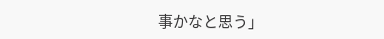事かなと思う」